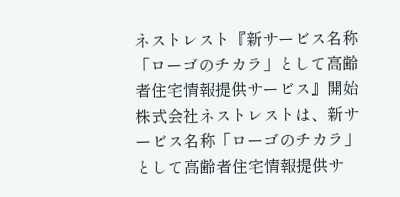ネストレスト『新サービス名称「ローゴのチカラ」として高齢者住宅情報提供サービス』開始
株式会社ネストレストは、新サービス名称「ローゴのチカラ」として高齢者住宅情報提供サ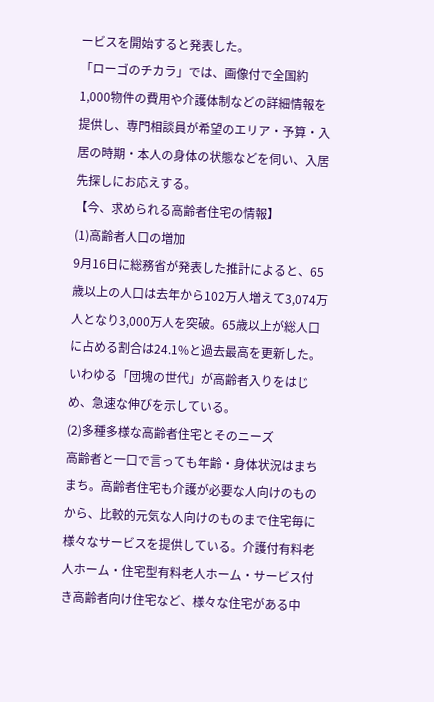ービスを開始すると発表した。
「ローゴのチカラ」では、画像付で全国約1,000物件の費用や介護体制などの詳細情報を提供し、専門相談員が希望のエリア・予算・入居の時期・本人の身体の状態などを伺い、入居先探しにお応えする。
【今、求められる高齢者住宅の情報】
(1)高齢者人口の増加
9月16日に総務省が発表した推計によると、65歳以上の人口は去年から102万人増えて3,074万人となり3,000万人を突破。65歳以上が総人口に占める割合は24.1%と過去最高を更新した。いわゆる「団塊の世代」が高齢者入りをはじめ、急速な伸びを示している。
(2)多種多様な高齢者住宅とそのニーズ
高齢者と一口で言っても年齢・身体状況はまちまち。高齢者住宅も介護が必要な人向けのものから、比較的元気な人向けのものまで住宅毎に様々なサービスを提供している。介護付有料老人ホーム・住宅型有料老人ホーム・サービス付き高齢者向け住宅など、様々な住宅がある中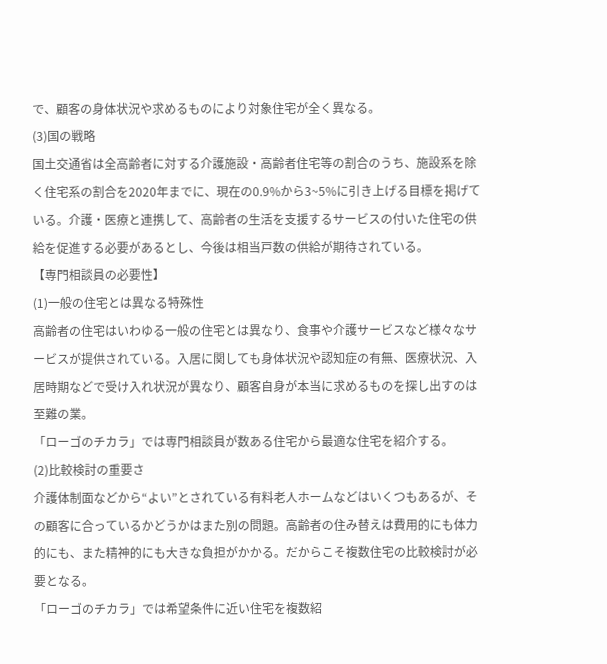で、顧客の身体状況や求めるものにより対象住宅が全く異なる。
(3)国の戦略
国土交通省は全高齢者に対する介護施設・高齢者住宅等の割合のうち、施設系を除く住宅系の割合を2020年までに、現在の0.9%から3~5%に引き上げる目標を掲げている。介護・医療と連携して、高齢者の生活を支援するサービスの付いた住宅の供給を促進する必要があるとし、今後は相当戸数の供給が期待されている。
【専門相談員の必要性】
(1)一般の住宅とは異なる特殊性
高齢者の住宅はいわゆる一般の住宅とは異なり、食事や介護サービスなど様々なサービスが提供されている。入居に関しても身体状況や認知症の有無、医療状況、入居時期などで受け入れ状況が異なり、顧客自身が本当に求めるものを探し出すのは至難の業。
「ローゴのチカラ」では専門相談員が数ある住宅から最適な住宅を紹介する。
(2)比較検討の重要さ
介護体制面などから“よい”とされている有料老人ホームなどはいくつもあるが、その顧客に合っているかどうかはまた別の問題。高齢者の住み替えは費用的にも体力的にも、また精神的にも大きな負担がかかる。だからこそ複数住宅の比較検討が必要となる。
「ローゴのチカラ」では希望条件に近い住宅を複数紹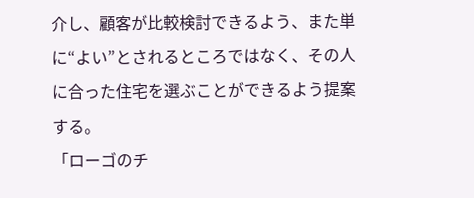介し、顧客が比較検討できるよう、また単に“よい”とされるところではなく、その人に合った住宅を選ぶことができるよう提案する。
「ローゴのチ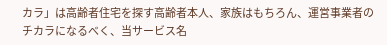カラ」は高齢者住宅を探す高齢者本人、家族はもちろん、運営事業者のチカラになるべく、当サービス名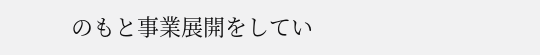のもと事業展開をしてい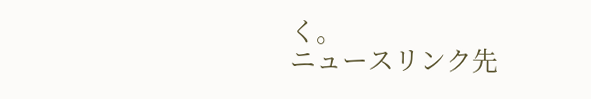く。
ニュースリンク先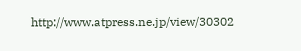http://www.atpress.ne.jp/view/30302